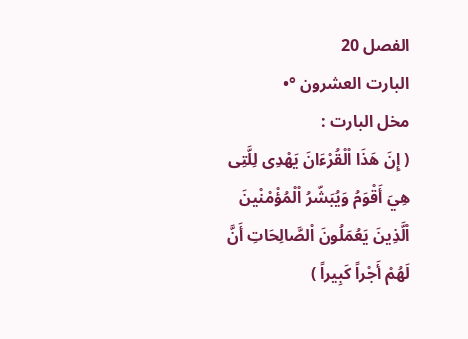الفصل 20
البارت العشرون °•
مخل البارت :
( إِنَ هَذَا اْلْقُرْءَانَ يَهْدِى لِلَّتِى هِيَ أَقْوَمُ وَيُبَشّرُ اْلْمُؤْمْنْينَ اْلَّذِينَ يَعُمَلُونَ اْلصَّالِحَاتِ أَنَّ لَهُمْ أَجْراً كَبِيراً )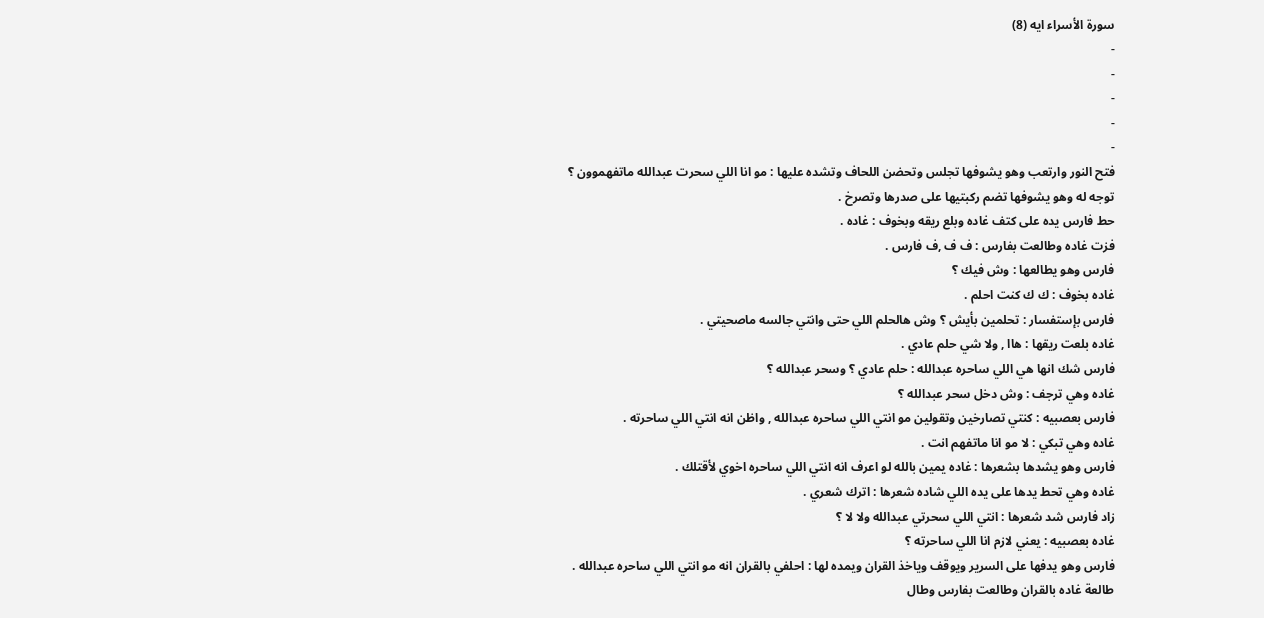سورة الأسراء ايه (8)
-
-
-
-
-
فتح النور وارتعب وهو يشوفها تجلس وتحضن اللحاف وتشده عليها : مو انا اللي سحرت عبدالله ماتفهموون ؟
توجه له وهو يشوفها تضم ركبتيها على صدرها وتصرخ .
حط فارس يده على كتف غاده وبلع ريقه وبخوف : غاده .
فزت غاده وطالعت بفارس : ف ف ,ف فارس .
فارس وهو يطالعها : وش فيك ؟
غاده بخوف : ك ك كنت احلم .
فارس بإستفسار : تحلمين بأيش ؟ وش هالحلم اللي حتى وانتي جالسه ماصحيتي .
غاده بلعت ريقها : هاا , ولا شي حلم عادي .
فارس شك انها هي اللي ساحره عبدالله : حلم عادي ؟ وسحر عبدالله ؟
غاده وهي ترجف : وش دخل سحر عبدالله ؟
فارس بعصبيه : كنتي تصارخين وتقولين مو انتي اللي ساحره عبدالله , واظن انه انتي اللي ساحرته .
غاده وهي تبكي : لا مو انا ماتفهم انت .
فارس وهو يشدها بشعرها : غاده يمين بالله لو اعرف انه انتي اللي ساحره اخوي لأقتلك .
غاده وهي تحط يدها على يده اللي شاده شعرها : اترك شعري .
زاد فارس شد شعرها : انتي اللي سحرتي عبدالله ولا لا ؟
غاده بعصبيه : يعني لازم انا اللي ساحرته ؟
فارس وهو يدفها على السرير ويوقف وياخذ القران ويمده لها : احلفي بالقران انه مو انتي اللي ساحره عبدالله .
طالعة غاده بالقران وطالعت بفارس وطال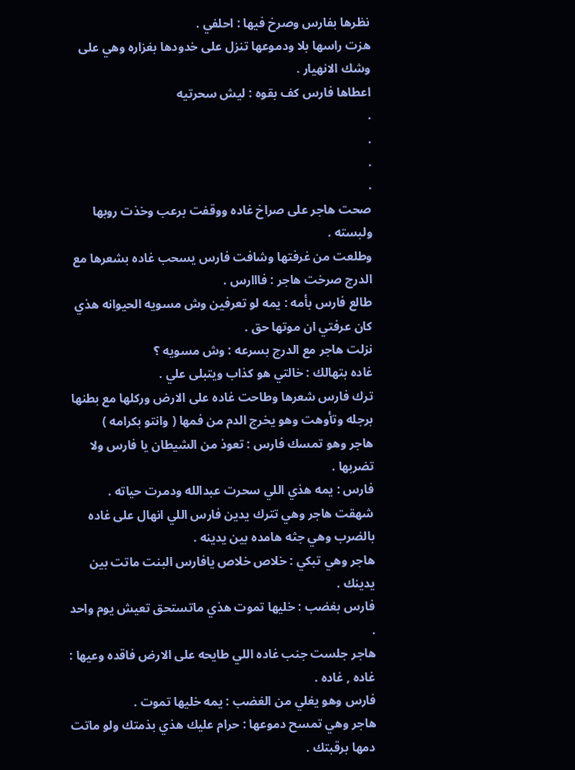نظرها بفارس وصرخ فيها : احلفي .
هزت راسها بلا ودموعها تنزل على خدودها بغزاره وهي على وشك الانهيار .
اعطاها فارس كف بقوه : ليش سحرتيه
.
.
.
.
صحت هاجر على صراخ غاده ووقفت برعب وخذت روبها ولبسته .
وطلعت من غرفتها وشافت فارس يسحب غاده بشعرها مع الدرج صرخت هاجر : فااارس .
طالع فارس بأمه : يمه لو تعرفين وش مسويه الحيوانه هذي كان عرفتي ان موتها حق .
نزلت هاجر مع الدرج بسرعه : وش مسويه ؟
غاده بتهالك : خالتي هو كذاب ويتبلى علي .
ترك فارس شعرها وطاحت غاده على الارض وركلها مع بطنها برجله وتأوهت وهو يخرج الدم من فمها ( وانتو بكرامه )
هاجر وهو تمسك فارس : تعوذ من الشيطان يا فارس ولا تضربها .
فارس : يمه هذي اللي سحرت عبدالله ودمرت حياته .
شهقت هاجر وهي تترك يدين فارس اللي انهال على غاده بالضرب وهي جثه هامده بين يدينه .
هاجر وهي تبكي : خلاص خلاص يافارس البنت ماتت بين يدينك .
فارس بغضب : خليها تموت هذي ماتستحق تعيش يوم واحد .
هاجر جلست جنب غاده اللي طايحه على الارض فاقده وعيها : غاده , غاده .
فارس وهو يغلي من الغضب : يمه خليها تموت .
هاجر وهي تمسح دموعها : حرام عليك هذي بذمتك ولو ماتت دمها برقبتك .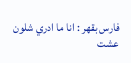فارس بقهر : انا ما ادري شلون عشت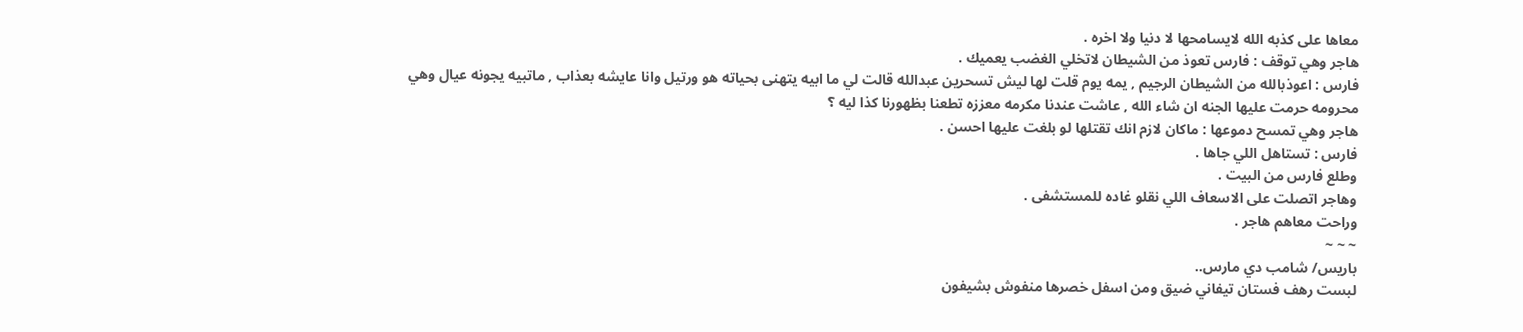معاها على كذبه الله لايسامحها لا دنيا ولا اخره .
هاجر وهي توقف : فارس تعوذ من الشيطان لاتخلي الغضب يعميك .
فارس : اعوذبالله من الشيطان الرجيم , يمه يوم قلت لها ليش تسحرين عبدالله قالت لي ما ابيه يتهنى بحياته هو ورتيل وانا عايشه بعذاب , ماتبيه يجونه عيال وهي محرومه حرمت عليها الجنه ان شاء الله , عاشت عندنا مكرمه معززه تطعنا بظهورنا كذا ليه ؟
هاجر وهي تمسح دموعها : ماكان لازم انك تقتلها لو بلغت عليها احسن .
فارس : تستاهل اللي جاها .
وطلع فارس من البيت .
وهاجر اتصلت على الاسعاف اللي نقلو غاده للمستشفى .
وراحت معاهم هاجر .
~ ~ ~
باريس/ شامب دي مارس..
لبست رهف فستان تيفاني ضيق ومن اسفل خصرها منفوش بشيفون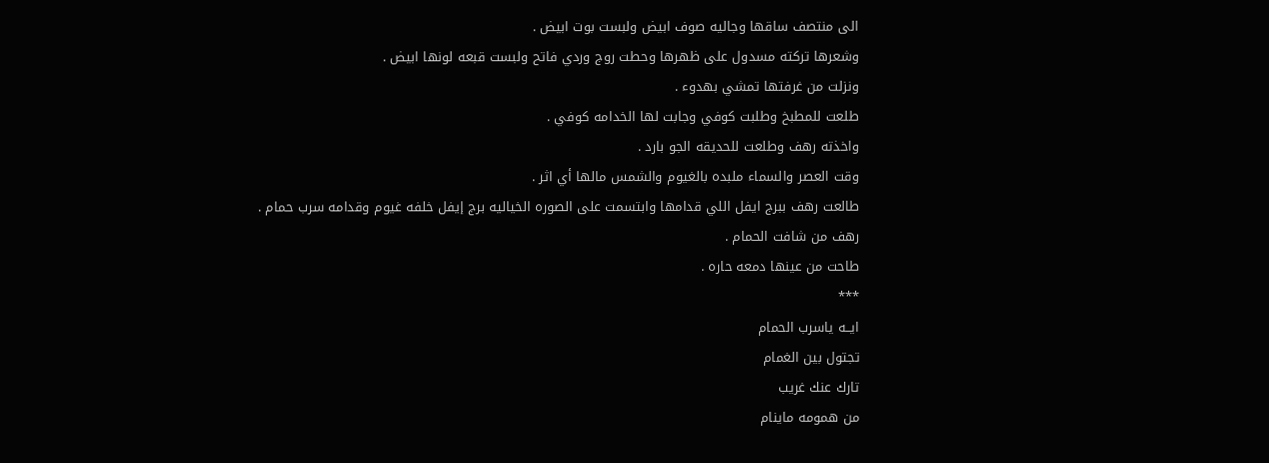الى منتصف ساقها وجاليه صوف ابيض ولبست بوت ابيض .
وشعرها تركته مسدول على ظهرها وحطت روج وردي فاتح ولبست قبعه لونها ابيض .
ونزلت من غرفتها تمشي بهدوء .
طلعت للمطبخ وطلبت كوفي وجابت لها الخدامه كوفي .
واخذته رهف وطلعت للحديقه الجو بارد .
وقت العصر والسماء ملبده بالغيوم والشمس مالها أي اثر .
طالعت رهف ببرج ايفل اللي قدامها وابتسمت على الصوره الخياليه برج إيفل خلفه غيوم وقدامه سرب حمام .
رهف من شافت الحمام .
طاحت من عينها دمعه حاره .
***
ايــه ياسرب الحمام
تجتول بين الغمام
تارك عنك غريب
من همومه ماينام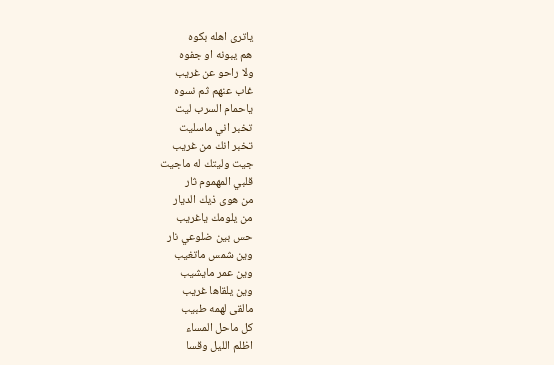ياترى اهله بكوه
هم يبونه او جفوه
ولا راحو عن غريب
غاب عنهم ثم نسوه
ياحمام السرب ليت
تخبر اني ماسليت
تخبر انك من غريب
جيت وليتك له ماجيت
قلبي المهموم ثار
من هوى ذيك الديار
من يلومك ياغريب
حس بين ضلوعي نار
وين شمس ماتغيب
وين عمر مايشيب
وين يلقاها غريب
مالقى لهمه طبيب
كل ماحل المساء
اظلم الليل وقسا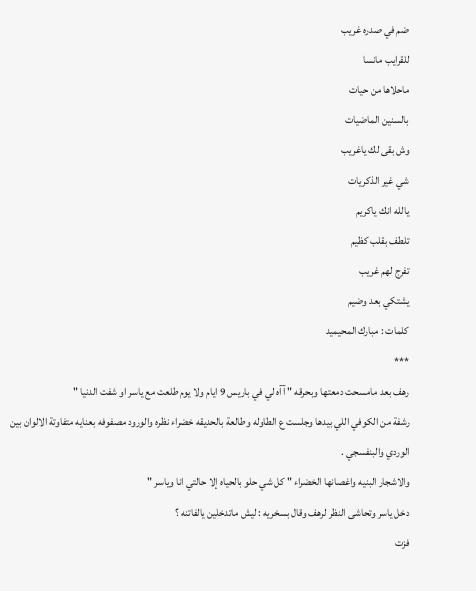ضم في صدره غريب
للقرايب مانسا
ماحلاها من حيات
بالسنين الماضيات
وش بقى لك ياغريب
شي غير الذكريات
يالله انك ياكريم
تلطف بقلب كظيم
تفرج لهم غريب
يشتكي بعد وضيم
كلمات : مبارك المحيميد
***
رهف بعد مامسحت دمعتها وبحرقه " آآه لي في باريس 9 ايام ولا يوم طلعت مع ياسر او شفت الدنيا "
رشفة من الكوفي اللي بيدها وجلست ع الطاوله وطالعة بالحديقه خضراء نظره والورود مصفوفه بعنايه متفاوتة الالوان بين الوردي والبنفسجي .
والاشجار البنيه واغصانها الخضراء " كل شي حلو بالحياه إلا حالتي انا وياسر "
دخل ياسر وتحاشى النظر لرهف وقال بسخريه : ليش ماتدخلين يالفاتنه ؟
فزت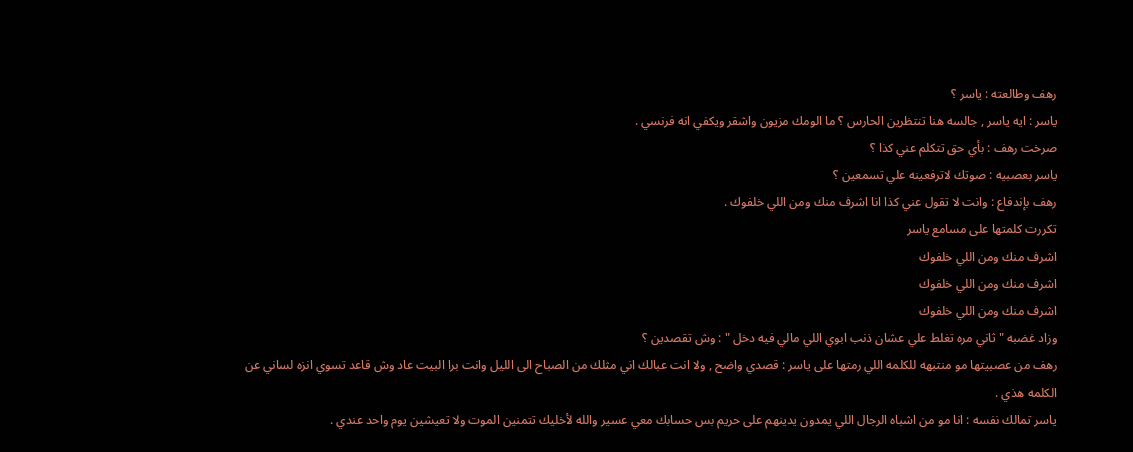رهف وطالعته : ياسر ؟
ياسر : ايه ياسر , جالسه هنا تنتظرين الحارس ؟ ما الومك مزيون واشقر ويكفي انه فرنسي .
صرخت رهف : بأي حق تتكلم عني كذا ؟
ياسر بعصبيه : صوتك لاترفعينه علي تسمعين ؟
رهف بإندفاع : وانت لا تقول عني كذا انا اشرف منك ومن اللي خلفوك .
تكررت كلمتها على مسامع ياسر
اشرف منك ومن اللي خلفوك
اشرف منك ومن اللي خلفوك
اشرف منك ومن اللي خلفوك
وزاد غضبه " ثاني مره تغلط علي عشان ذنب ابوي اللي مالي فيه دخل " : وش تقصدين ؟
رهف من عصبيتها مو منتبهه للكلمه اللي رمتها على ياسر : قصدي واضح , ولا انت عبالك اني مثلك من الصباح الى الليل وانت برا البيت عاد وش قاعد تسوي انزه لساني عن الكلمه هذي .
ياسر تمالك نفسه : انا مو من اشباه الرجال اللي يمدون يدينهم على حريم بس حسابك معي عسير والله لأخليك تتمنين الموت ولا تعيشين يوم واحد عندي .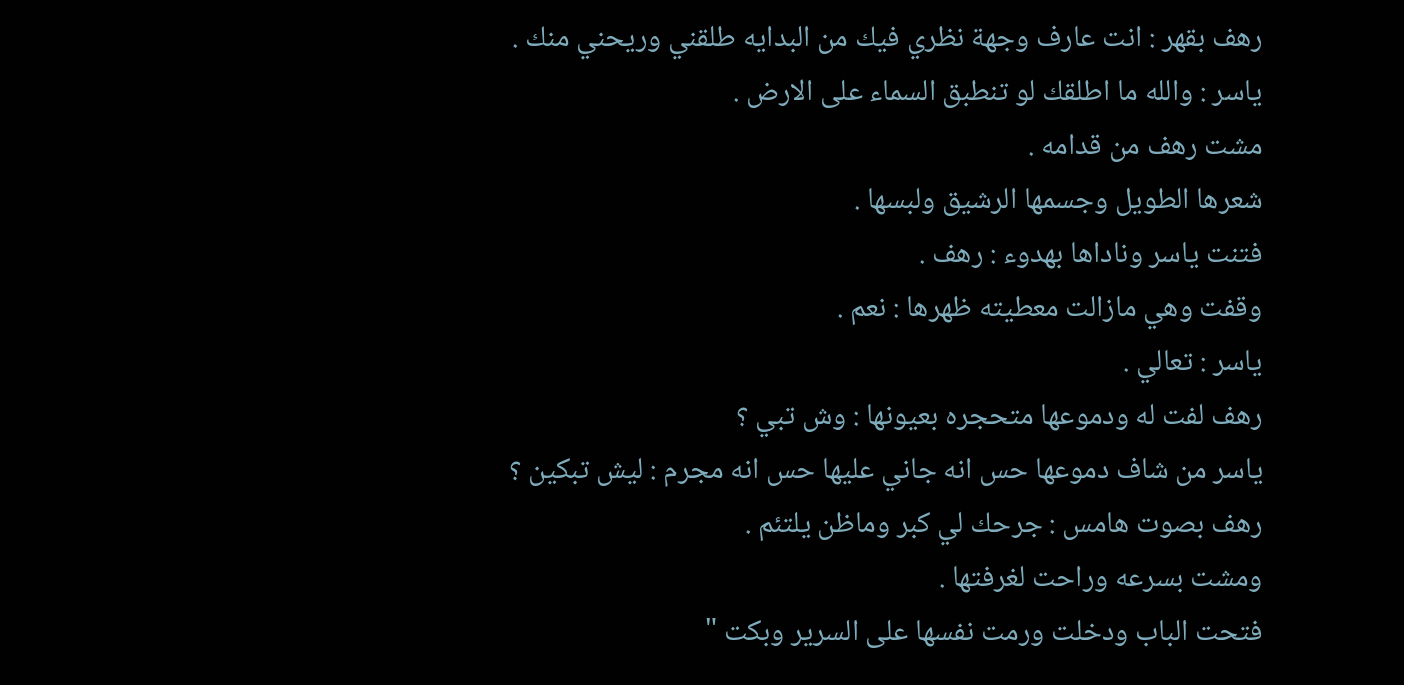رهف بقهر : انت عارف وجهة نظري فيك من البدايه طلقني وريحني منك .
ياسر : والله ما اطلقك لو تنطبق السماء على الارض .
مشت رهف من قدامه .
شعرها الطويل وجسمها الرشيق ولبسها .
فتنت ياسر وناداها بهدوء : رهف .
وقفت وهي مازالت معطيته ظهرها : نعم .
ياسر : تعالي .
رهف لفت له ودموعها متحجره بعيونها : وش تبي ؟
ياسر من شاف دموعها حس انه جاني عليها حس انه مجرم : ليش تبكين ؟
رهف بصوت هامس : جرحك لي كبر وماظن يلتئم .
ومشت بسرعه وراحت لغرفتها .
فتحت الباب ودخلت ورمت نفسها على السرير وبكت "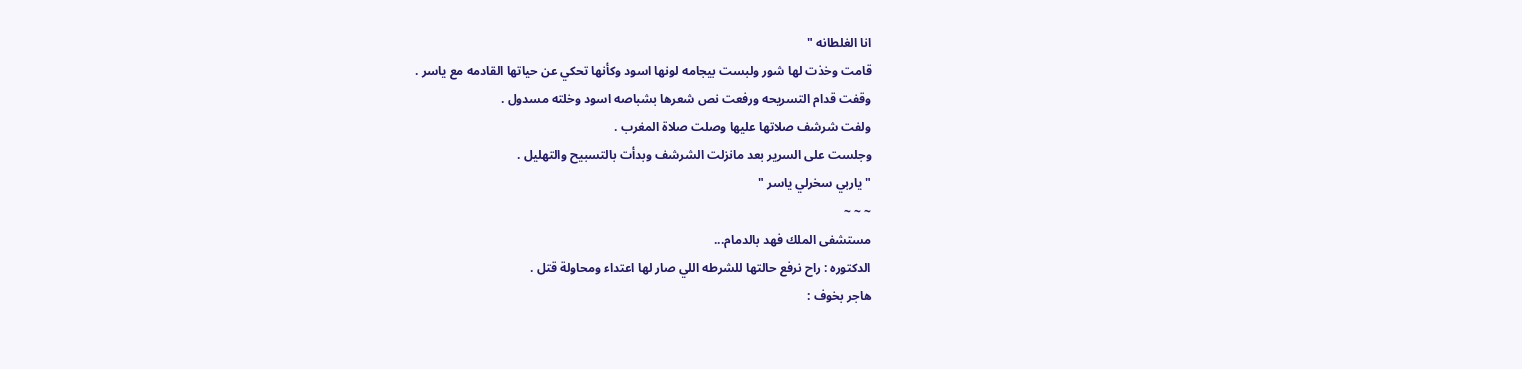انا الغلطانه "
قامت وخذت لها شور ولبست بيجامه لونها اسود وكأنها تحكي عن حياتها القادمه مع ياسر .
وقفت قدام التسريحه ورفعت نص شعرها بشباصه اسود وخلته مسدول .
ولفت شرشف صلاتها عليها وصلت صلاة المغرب .
وجلست على السرير بعد مانزلت الشرشف وبدأت بالتسبيح والتهليل .
" ياربي سخرلي ياسر "
~ ~ ~
مستشفى الملك فهد بالدمام...
الدكتوره : راح نرفع حالتها للشرطه اللي صار لها اعتداء ومحاولة قتل .
هاجر بخوف :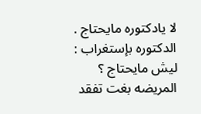لا يادكتوره مايحتاج .
الدكتوره بإستغراب : ليش مايحتاج ؟ المريضه بغت تفقد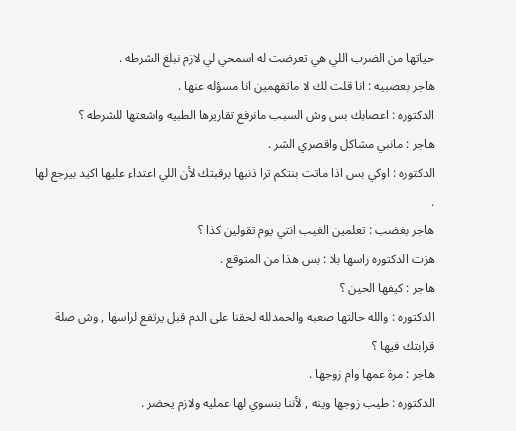حياتها من الضرب اللي هي تعرضت له اسمحي لي لازم نبلغ الشرطه .
هاجر بعصبيه : انا قلت لك لا ماتفهمين انا مسؤله عنها .
الدكتوره : اعصابك بس وش السبب مانرفع تقاريرها الطبيه واشعتها للشرطه ؟
هاجر : مانبي مشاكل واقصري الشر .
الدكتوره : اوكي بس اذا ماتت بنتكم ترا ذنبها برقبتك لأن اللي اعتداء عليها اكيد بيرجع لها .
هاجر بغضب : تعلمين الغيب انتي يوم تقولين كذا ؟
هزت الدكتوره راسها بلا : بس هذا من المتوقع .
هاجر : كيفها الحين ؟
الدكتوره : والله حالتها صعبه والحمدلله لحقنا على الدم قبل يرتفع لراسها , وش صلة قرابتك فيها ؟
هاجر : مرة عمها وام زوجها .
الدكتوره : طيب زوجها وينه , لأننا بنسوي لها عمليه ولازم يحضر .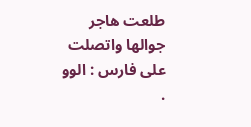طلعت هاجر جوالها واتصلت على فارس : الوو .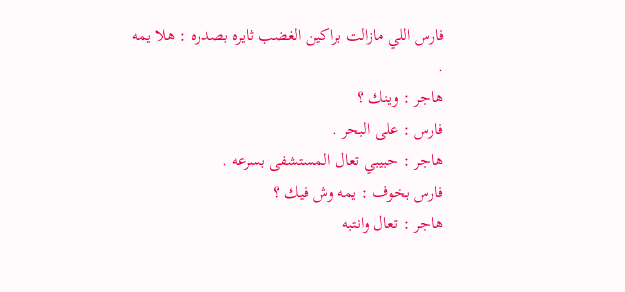فارس اللي مازالت براكين الغضب ثايره بصدره : هلا يمه .
هاجر : وينك ؟
فارس : على البحر .
هاجر : حبيبي تعال المستشفى بسرعه .
فارس بخوف : يمه وش فيك ؟
هاجر : تعال وانتبه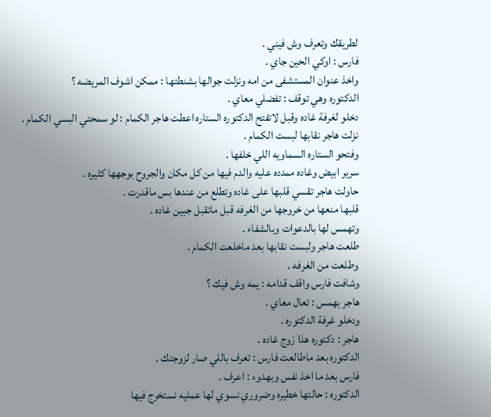لطريقك وتعرف وش فيني .
فارس : اوكي الحين جاي .
واخذ عنوان المستشفى من امه ونزلت جوالها بشنطتها : ممكن اشوف المريضه ؟
الدكتوره وهي توقف : تفضلي معاي .
دخلو لغرفة غاده وقبل لاتفتح الدكتوره الستاره اعطت هاجر الكمام : لو سمحتي البسي الكمام .
نزلت هاجر نقابها لبست الكمام .
وفتحو الستاره السماويه اللي خلفها .
سرير ابيض وغاده ممدده عليه والدم فيها من كل مكان والجروح بوجهها كثيره .
حاولت هاجر تقسي قلبها على غاده وتطلع من عندها بس ماقدرت .
قلبها منعها من خروجها من الغرفه قبل ماتقبل جبين غاده .
وتهمس لها بالدعوات وبالشفاء .
طلعت هاجر ولبست نقابها بعد ماخلعت الكمام .
وطلعت من الغرفه .
وشافت فارس واقف قدامه : يمه وش فيك ؟
هاجر بهمس : تعال معاي .
ودخلو غرفة الدكتوره .
هاجر : دكتوره هذا زوج غاده .
الدكتوره بعد ماطالعت فارس : تعرف باللي صار لزوجتك .
فارس بعد ما اخذ نفس وبهدوء : اعرف .
الدكتوره : حالتها خطيره وضروري نسوي لها عمليه نستخرج فيها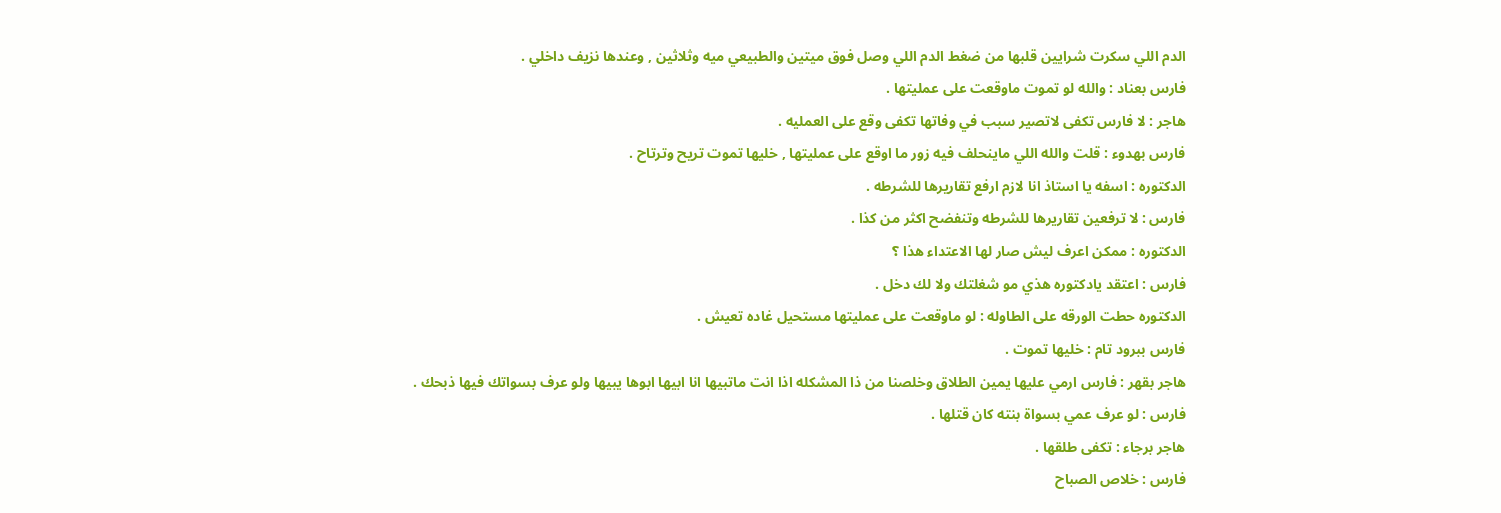الدم اللي سكرت شرايين قلبها من ضغط الدم اللي وصل فوق ميتين والطبيعي ميه وثلاثين , وعندها نزيف داخلي .
فارس بعناد : والله لو تموت ماوقعت على عمليتها .
هاجر : لا فارس تكفى لاتصير سبب في وفاتها تكفى وقع على العمليه .
فارس بهدوء : قلت والله اللي ماينحلف فيه زور ما اوقع على عمليتها , خليها تموت تريح وترتاح .
الدكتوره : اسفه يا استاذ انا لازم ارفع تقاريرها للشرطه .
فارس : لا ترفعين تقاريرها للشرطه وتنفضح اكثر من كذا .
الدكتوره : ممكن اعرف ليش صار لها الاعتداء هذا ؟
فارس : اعتقد يادكتوره هذي مو شغلتك ولا لك دخل .
الدكتوره حطت الورقه على الطاوله : لو ماوقعت على عمليتها مستحيل غاده تعيش .
فارس ببرود تام : خليها تموت .
هاجر بقهر : فارس ارمي عليها يمين الطلاق وخلصنا من ذا المشكله اذا انت ماتبيها انا ابيها ابوها يبيها ولو عرف بسواتك فيها ذبحك .
فارس : لو عرف عمي بسواة بنته كان قتلها .
هاجر برجاء : تكفى طلقها .
فارس : خلاص الصباح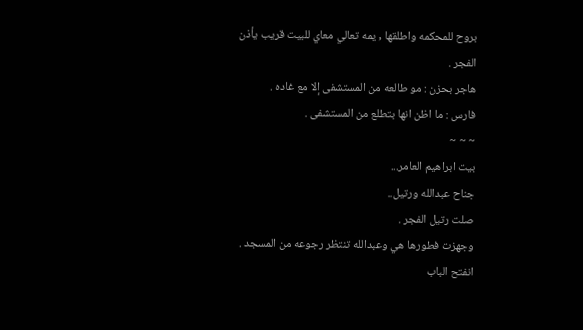بروح للمحكمه واطلقها , يمه تعالي معاي للبيت قريب يأذن الفجر .
هاجر بحزن : مو طالعه من المستشفى إلا مع غاده .
فارس : ما اظن انها بتطلع من المستشفى .
~ ~ ~
بيت ابراهيم العامر...
جناح عبدالله ورتيل..
صلت رتيل الفجر .
وجهزت فطورها هي وعبدالله تنتظر رجوعه من المسجد .
انفتح الباب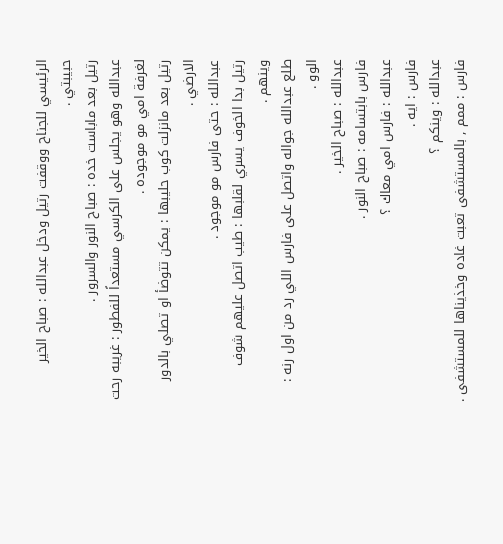الرئيسي للجناح ووقفت رتيل ودخل عبدالله : صباح الخير حبيبتي .
رتيل بعد ماباست خده : صباح النور والسرور .
عبدالله وهو يجلس على الكرسي مستعداً للفطور : غريبه رحت لغرفة امي مو موجوده .
رتيل بعد مانزلت كوب حليبها : يمكن تتوضأ او تصلي بالدور الارضي .
عبدالله : حتى فارس مو موجود .
رتيل بدا الخوف يسري لقلبها : طيب اتصل عليهم شوف وينهم .
طلع عبدالله جواله واتصل على فارس اللي رد من اول رنه : الوو .
عبدالله : صباح الخير .
فارس بابتسامه : صباح النور .
عبدالله : فارس امي معاك ؟
فارس : ايه .
عبدالله : وينكم ؟
فارس : ممم , بالمستشفى تعبت غاده وخذيناها للمستشفى .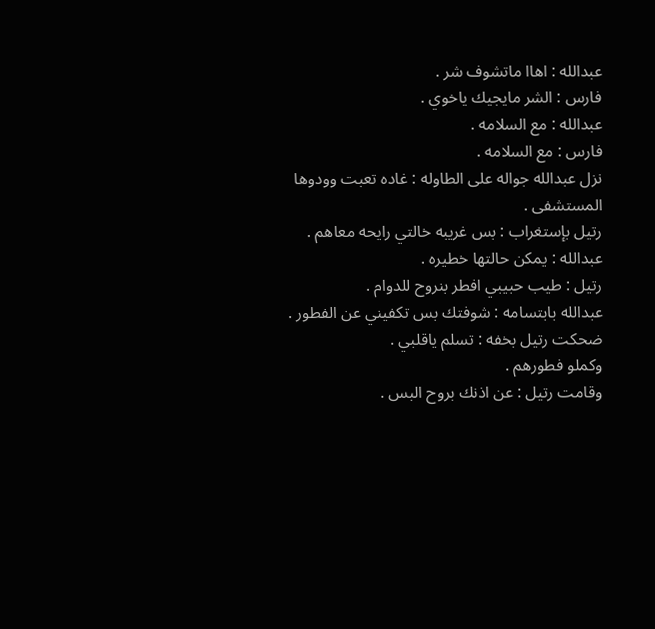عبدالله : اهاا ماتشوف شر .
فارس : الشر مايجيك ياخوي .
عبدالله : مع السلامه .
فارس : مع السلامه .
نزل عبدالله جواله على الطاوله : غاده تعبت وودوها المستشفى .
رتيل بإستغراب : بس غريبه خالتي رايحه معاهم .
عبدالله : يمكن حالتها خطيره .
رتيل : طيب حبيبي افطر بنروح للدوام .
عبدالله بابتسامه : شوفتك بس تكفيني عن الفطور .
ضحكت رتيل بخفه : تسلم ياقلبي .
وكملو فطورهم .
وقامت رتيل : عن اذنك بروح البس .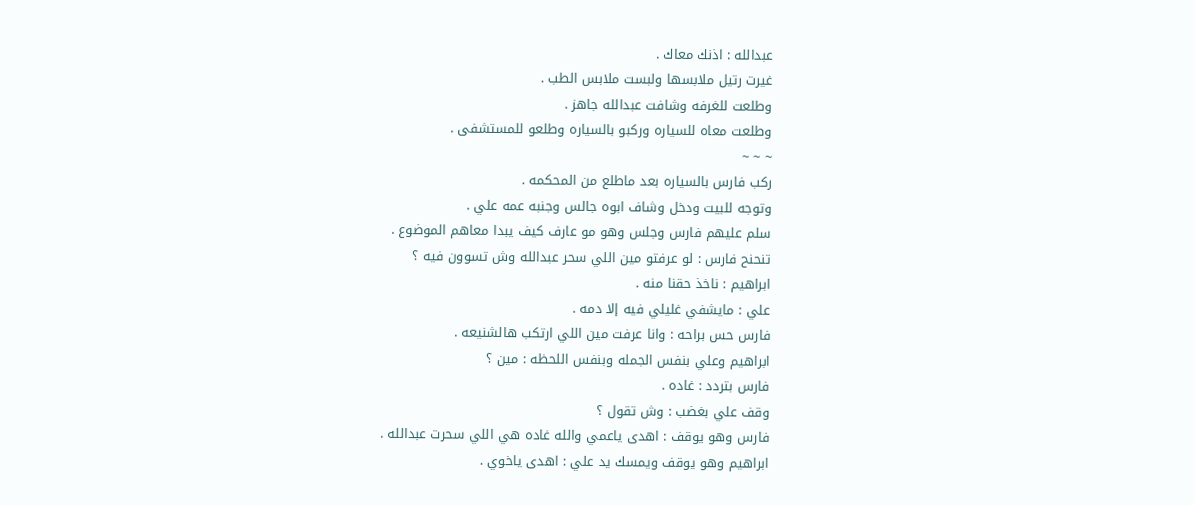عبدالله : اذنك معاك .
غيرت رتيل ملابسها ولبست ملابس الطب .
وطلعت للغرفه وشافت عبدالله جاهز .
وطلعت معاه للسياره وركبو بالسياره وطلعو للمستشفى .
~ ~ ~
ركب فارس بالسياره بعد ماطلع من المحكمه .
وتوجه للبيت ودخل وشاف ابوه جالس وجنبه عمه علي .
سلم عليهم فارس وجلس وهو مو عارف كيف يبدا معاهم الموضوع .
تنحنح فارس : لو عرفتو مين اللي سحر عبدالله وش تسوون فيه ؟
ابراهيم : ناخذ حقنا منه .
علي : مايشفي غليلي فيه إلا دمه .
فارس حس براحه : وانا عرفت مين اللي ارتكب هالشنيعه .
ابراهيم وعلي بنفس الجمله وبنفس اللحظه : مين ؟
فارس بتردد : غاده .
وقف علي بغضب : وش تقول ؟
فارس وهو يوقف : اهدى ياعمي والله غاده هي اللي سحرت عبدالله .
ابراهيم وهو يوقف ويمسك يد علي : اهدى ياخوي .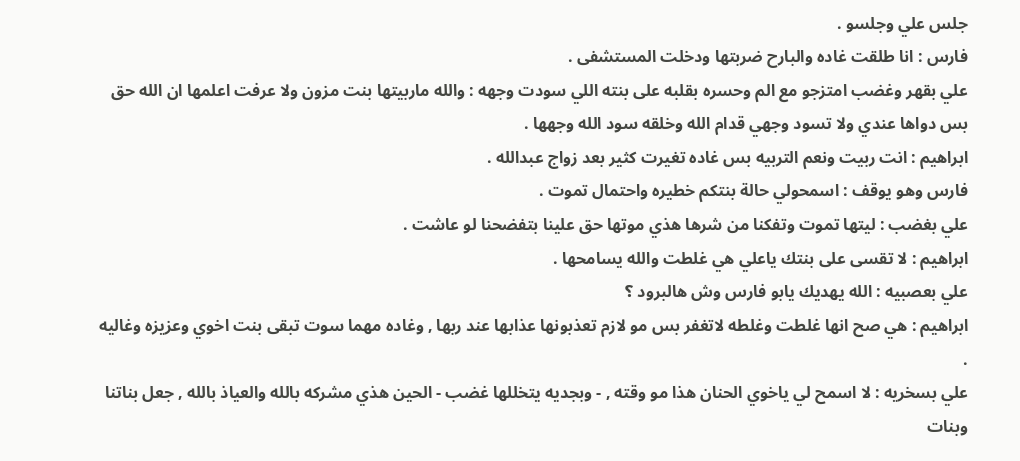جلس علي وجلسو .
فارس : انا طلقت غاده والبارح ضربتها ودخلت المستشفى .
علي بقهر وغضب امتزجو مع الم وحسره بقلبه على بنته اللي سودت وجهه : والله ماربيتها بنت مزون ولا عرفت اعلمها ان الله حق بس دواها عندي ولا تسود وجهي قدام الله وخلقه سود الله وجهها .
ابراهيم : انت ربيت ونعم التربيه بس غاده تغيرت كثير بعد زواج عبدالله .
فارس وهو يوقف : اسمحولي حالة بنتكم خطيره واحتمال تموت .
علي بغضب : ليتها تموت وتفكنا من شرها هذي موتها حق علينا بتفضحنا لو عاشت .
ابراهيم : لا تقسى على بنتك ياعلي هي غلطت والله يسامحها .
علي بعصبيه : الله يهديك يابو فارس وش هالبرود ؟
ابراهيم : هي صح انها غلطت وغلطه لاتغفر بس مو لازم تعذبونها عذابها عند ربها , وغاده مهما سوت تبقى بنت اخوي وعزيزه وغاليه .
علي بسخريه : لا اسمح لي ياخوي الحنان هذا مو وقته , - وبجديه يتخللها غضب - الحين هذي مشركه بالله والعياذ بالله , جعل بناتنا وبنات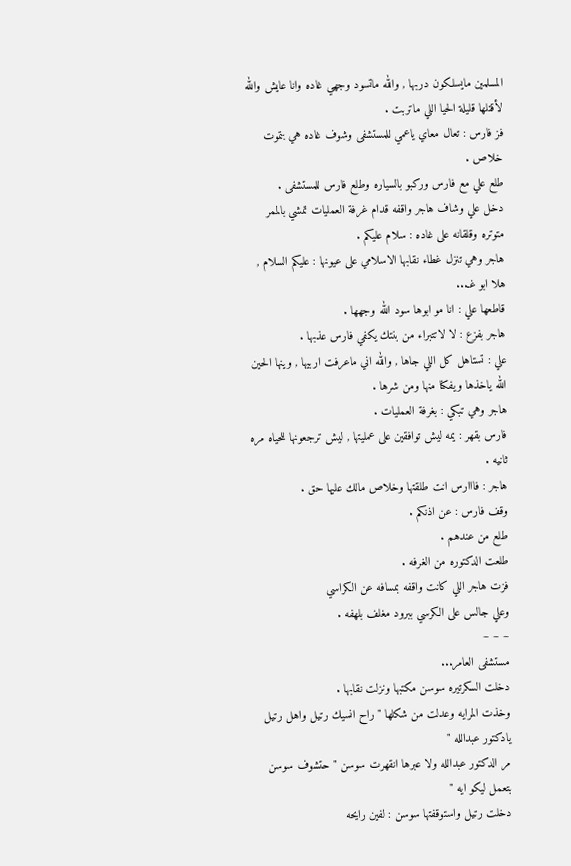المسلمين مايسلكون دربها , والله ماتسود وجهي غاده وانا عايش والله لأقتلها قليلة الحيا اللي ماتربت .
فز فارس : تعال معاي ياعمي للمستشفى وشوف غاده هي بتموت خلاص .
طلع علي مع فارس وركبو بالسياره وطلع فارس للمستشفى .
دخل علي وشاف هاجر واقفه قدام غرفة العمليات تمشي بالممر متوتره وقلقانه على غاده : سلام عليكم .
هاجر وهي تنزل غطاء نقابها الاسلامي على عيونها : عليكم السلام , هلا ابو غـ...
قاطعها علي : انا مو ابوها سود الله وجهها .
هاجر بفزع : لا لاتتبراء من بنتك يكفي فارس عذبها .
علي : تستاهل كل اللي جاها , والله اني ماعرفت اربيها , وينها الحين الله ياخذها ويفكنا منها ومن شرها .
هاجر وهي تبكي : بغرفة العمليات .
فارس بقهر : يمه ليش توافقين على عمليتها , ليش ترجعونها للحياه مره ثانيه .
هاجر : فااارس انت طلقتها وخلاص مالك عليها حق .
وقف فارس : عن اذنكم .
طلع من عندهم .
طلعت الدكتوره من الغرفه .
فزت هاجر اللي كانت واقفه بمسافه عن الكراسي
وعلي جالس على الكرسي ببرود مغلف بلهفه .
~ ~ ~
مستشفى العامر...
دخلت السكرتيره سوسن مكتبها ونزلت نقابها .
وخذت المرايه وعدلت من شكلها " راح انسيك رتيل واهل رتيل يادكتور عبدالله "
مر الدكتور عبدالله ولا عبرها انقهرت سوسن " حتشوف سوسن بتعمل ليكو ايه "
دخلت رتيل واستوقفتها سوسن : لفين رايحه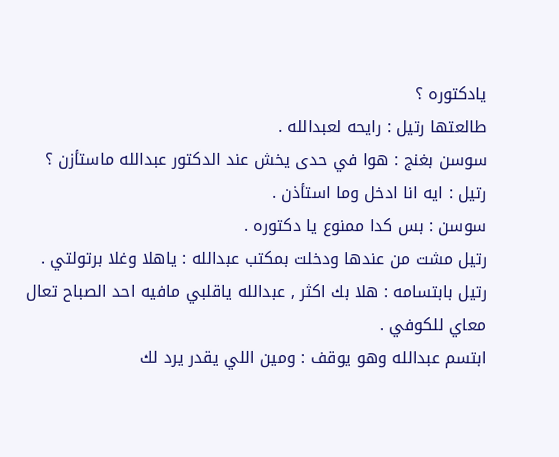يادكتوره ؟
طالعتها رتيل : رايحه لعبدالله .
سوسن بغنج : هوا في حدى يخش عند الدكتور عبدالله ماستأزن ؟
رتيل : ايه انا ادخل وما استأذن .
سوسن : بس كدا ممنوع يا دكتوره .
رتيل مشت من عندها ودخلت بمكتب عبدالله : ياهلا وغلا برتولتي .
رتيل بابتسامه : هلا بك اكثر , عبدالله ياقلبي مافيه احد الصباح تعال معاي للكوفي .
ابتسم عبدالله وهو يوقف : ومين اللي يقدر يرد لك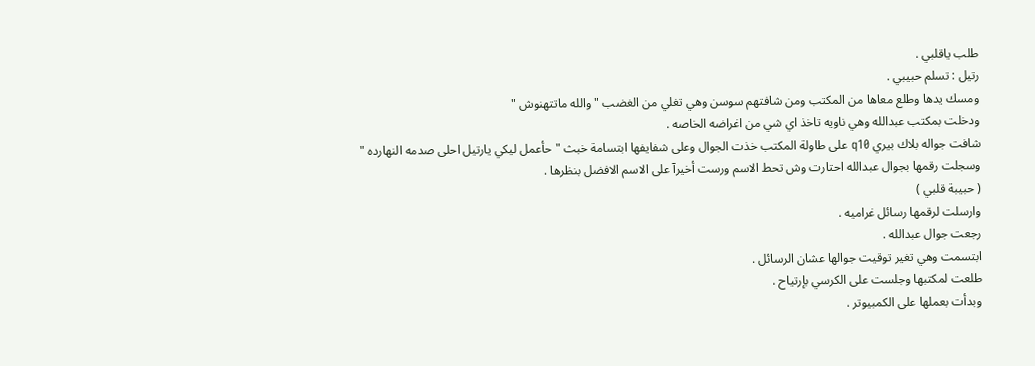طلب ياقلبي .
رتيل : تسلم حبيبي .
ومسك يدها وطلع معاها من المكتب ومن شافتهم سوسن وهي تغلي من الغضب " والله ماتتهنوش "
ودخلت بمكتب عبدالله وهي ناويه تاخذ اي شي من اغراضه الخاصه .
شافت جواله بلاك بيري q10 على طاولة المكتب خذت الجوال وعلى شفايفها ابتسامة خبث " حأعمل ليكي يارتيل احلى صدمه النهارده "
وسجلت رقمها بجوال عبدالله احتارت وش تحط الاسم ورست أخيرآ على الاسم الافضل بنظرها .
( حبيبة قلبي )
وارسلت لرقمها رسائل غراميه .
رجعت جوال عبدالله .
ابتسمت وهي تغير توقيت جوالها عشان الرسائل .
طلعت لمكتبها وجلست على الكرسي بإرتياح .
وبدأت بعملها على الكمبيوتر .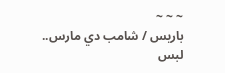~ ~ ~
باريس / شامب دي مارس..
لبس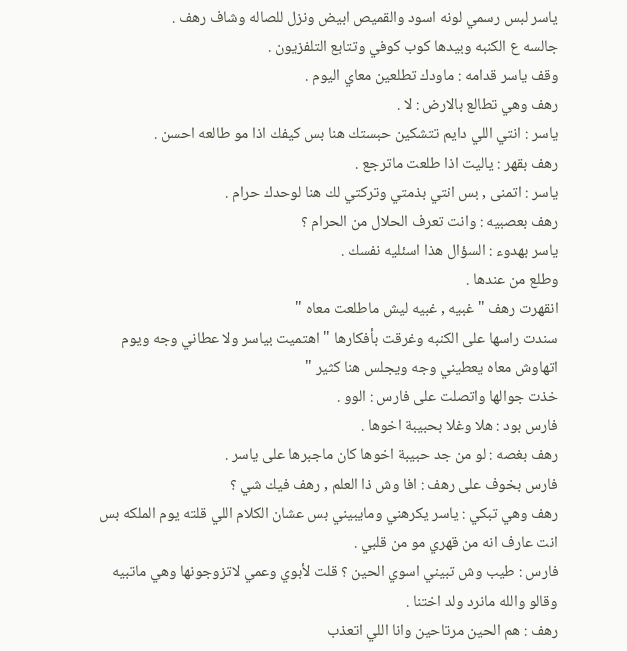ياسر لبس رسمي لونه اسود والقميص ابيض ونزل للصاله وشاف رهف .
جالسه ع الكنبه وبيدها كوب كوفي وتتابع التلفزيون .
وقف ياسر قدامه : ماودك تطلعين معاي اليوم .
رهف وهي تطالع بالارض : لا .
ياسر : انتي اللي دايم تتشكين حبستك هنا بس كيفك اذا مو طالعه احسن .
رهف بقهر : ياليت اذا طلعت ماترجع .
ياسر : اتمنى , بس انتي بذمتي وتركتي لك هنا لوحدك حرام .
رهف بعصبيه : وانت تعرف الحلال من الحرام ؟
ياسر بهدوء : السؤال هذا اسئليه نفسك .
وطلع من عندها .
انقهرت رهف " غبيه , غبيه ليش ماطلعت معاه "
سندت راسها على الكنبه وغرقت بأفكارها " اهتميت بياسر ولا عطاني وجه ويوم اتهاوش معاه يعطيني وجه ويجلس هنا كثير "
خذت جوالها واتصلت على فارس : الوو .
فارس بود : هلا وغلا بحبيبة اخوها .
رهف بغصه : لو من جد حبيبة اخوها كان ماجبرها على ياسر .
فارس بخوف على رهف : افا وش ذا العلم , رهف فيك شي ؟
رهف وهي تبكي : ياسر يكرهني ومايبيني بس عشان الكلام اللي قلته يوم الملكه بس انت عارف انه من قهري مو من قلبي .
فارس : طيب وش تبيني اسوي الحين ؟ قلت لأبوي وعمي لاتزوجونها وهي ماتبيه وقالو والله مانرد ولد اختنا .
رهف : هم الحين مرتاحين وانا اللي اتعذب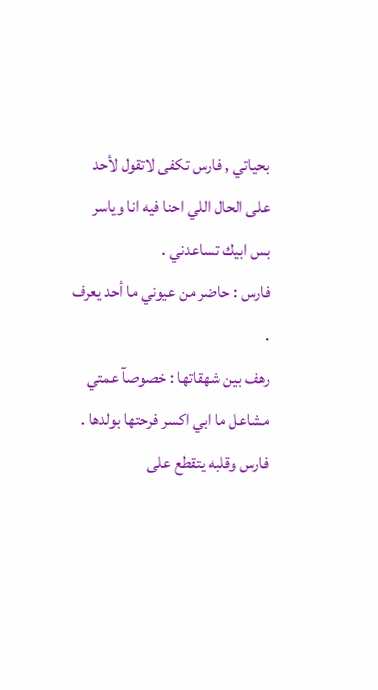بحياتي , فارس تكفى لاتقول لأحد على الحال اللي احنا فيه انا وياسر بس ابيك تساعدني .
فارس : حاضر من عيوني ما أحد يعرف .
رهف بين شهقاتها : خصوصآ عمتي مشاعل ما ابي اكسر فرحتها بولدها .
فارس وقلبه يتقطع على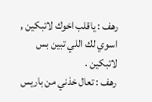رهف : ياقلب اخوك لاتبكين , اسوي لك اللي تبين بس لاتبكين .
رهف : تعال خذني من باريس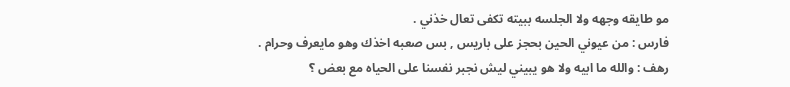مو طايقه وجهه ولا الجلسه ببيته تكفى تعال خذني .
فارس : من عيوني الحين بحجز على باريس , بس صعبه اخذك وهو مايعرف وحرام .
رهف : والله ما ابيه ولا هو يبيني ليش نجبر نفسنا على الحياه مع بعض ؟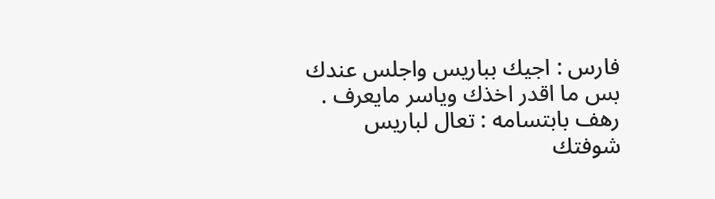فارس : اجيك بباريس واجلس عندك بس ما اقدر اخذك وياسر مايعرف .
رهف بابتسامه : تعال لباريس شوفتك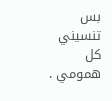بس تنسيني كل همومي .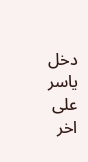دخل ياسر على اخر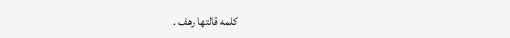كلمه قالتها رهف .